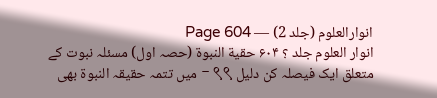انوارالعلوم (جلد 2) — Page 604
انوار العلوم جلد ؟ ۶۰۴ حقية النبوة (حصہ اول) مسئلہ نبوت کے متعلق ایک فیصلہ کن دلیل ९९ - میں تتمہ حقیقہ النبوۃ بھی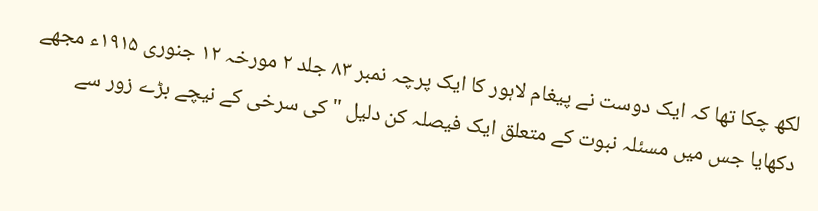لکھ چکا تھا کہ ایک دوست نے پیغام لاہور کا ایک پرچہ نمبر ۸۳ جلد ۲ مورخہ ۱۲ جنوری ۱۹۱۵ء مجھے دکھایا جس میں مسئلہ نبوت کے متعلق ایک فیصلہ کن دلیل " کی سرخی کے نیچے بڑے زور سے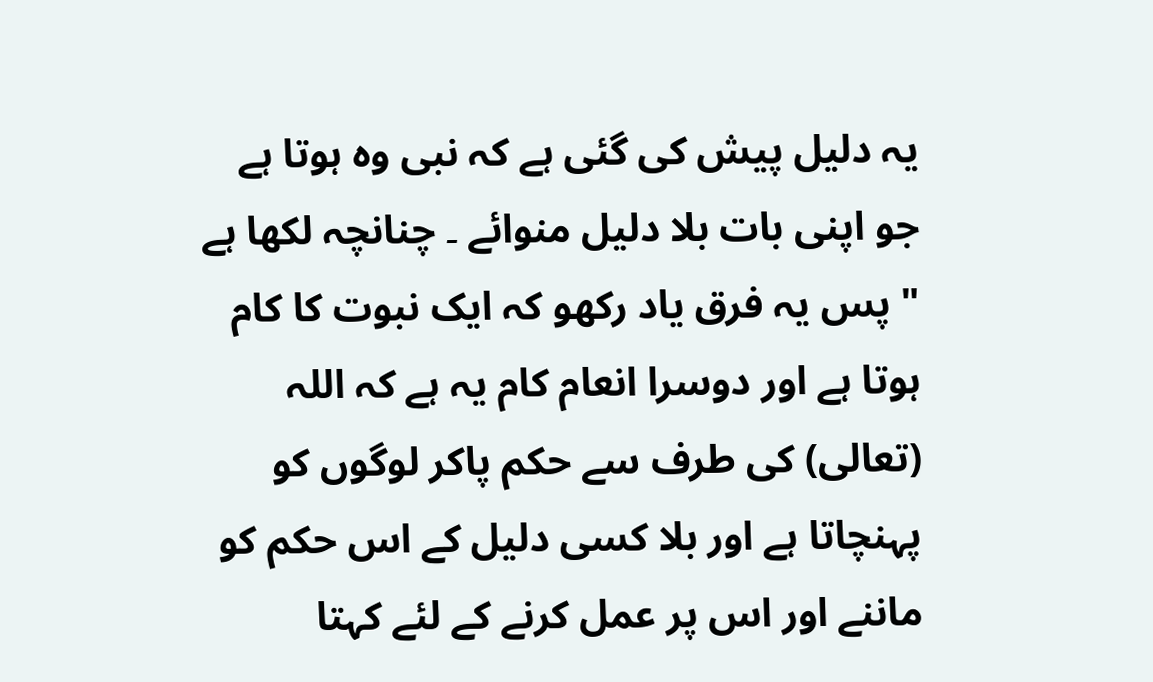یہ دلیل پیش کی گئی ہے کہ نبی وہ ہوتا ہے جو اپنی بات بلا دلیل منوائے ۔ چنانچہ لکھا ہے " پس یہ فرق یاد رکھو کہ ایک نبوت کا کام ہوتا ہے اور دوسرا انعام کام یہ ہے کہ اللہ (تعالی) کی طرف سے حکم پاکر لوگوں کو پہنچاتا ہے اور بلا کسی دلیل کے اس حکم کو ماننے اور اس پر عمل کرنے کے لئے کہتا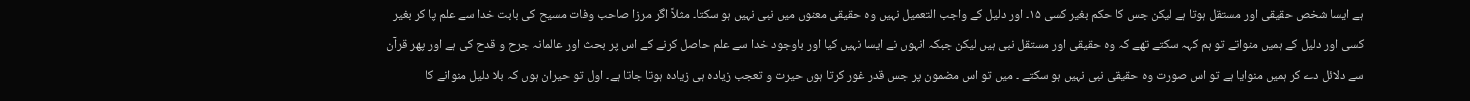ہے ایسا شخص حقیقی اور مستقل ہوتا ہے لیکن جس کا حکم بغیر کسی ۱۵۔ اور دلیل کے واجب التعمیل نہیں وہ حقیقی معنوں میں نبی نہیں ہو سکتا۔ مثلاً اگر مرزا صاحب وفات مسیح کی بابت خدا سے علم پا کر بغیر کسی اور دلیل کے ہمیں منواتے تو ہم کہہ سکتے تھے کہ وہ حقیقی اور مستقل نبی ہیں لیکن جبکہ انہوں نے ایسا نہیں کیا اور باوجود خدا سے علم حاصل کرنے کے اس پر بحث اور عالمانہ جرح و قدح کی ہے اور پھر قرآن سے دلائل دے کر ہمیں منوایا ہے تو اس صورت وہ حقیقی نبی نہیں ہو سکتے ۔ میں تو اس مضمون پر جس قدر غور کرتا ہوں حیرت و تعجب زیادہ ہی زیادہ ہوتا جاتا ہے۔ اول تو حیران ہوں کہ بلا دلیل منوانے کا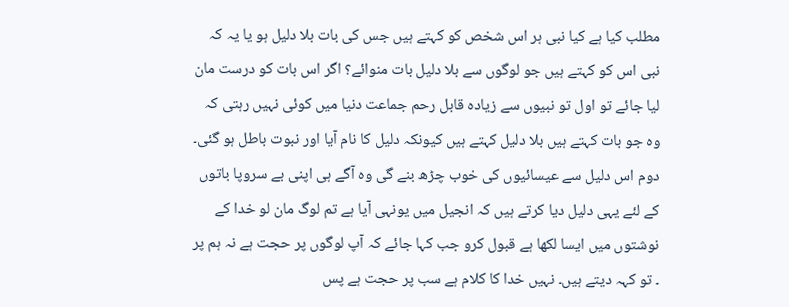مطلب کیا ہے کیا نبی ہر اس شخص کو کہتے ہیں جس کی بات بلا دلیل ہو یا یہ کہ نبی اس کو کہتے ہیں جو لوگوں سے بلا دلیل بات منوائے؟ اگر اس بات کو درست مان لیا جائے تو اول تو نبیوں سے زیادہ قابل رحم جماعت دنیا میں کوئی نہیں رہتی کہ وہ جو بات کہتے ہیں بلا دلیل کہتے ہیں کیونکہ دلیل کا نام آیا اور نبوت باطل ہو گئی۔ دوم اس دلیل سے عیسائیوں کی خوب چڑھ بنے گی وہ آگے ہی اپنی بے سروپا باتوں کے لئے یہی دلیل دیا کرتے ہیں کہ انجیل میں یونہی آیا ہے تم لوگ مان لو خدا کے نوشتوں میں ایسا لکھا ہے قبول کرو جب کہا جائے کہ آپ لوگوں پر حجت ہے نہ ہم پر ۔ تو کہہ دیتے ہیں۔ نہیں خدا کا کلام ہے سب پر حجت ہے پس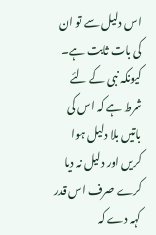اس دلیل سے تو ان کی بات ثابت ہے۔ کیونکہ نبی کے لئے شرط ہے کہ اس کی باتیں بلا دلیل ہوا کریں اور دلیل نہ دیا کرے صرف اس قدر کہہ دے کہ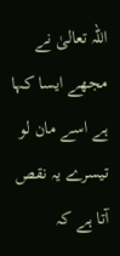اللہ تعالیٰ نے مجھے ایسا کہا ہے اسے مان لو تیسرے یہ نقص آتا ہے کہ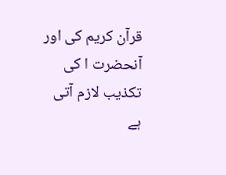قرآن کریم کی اور آنحضرت ا کی تکذیب لازم آتی ہے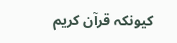کیونکہ قرآن کریم